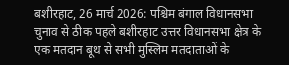बशीरहाट, 26 मार्च 2026: पश्चिम बंगाल विधानसभा चुनाव से ठीक पहले बशीरहाट उत्तर विधानसभा क्षेत्र के एक मतदान बूथ से सभी मुस्लिम मतदाताओं के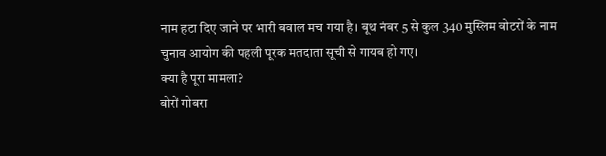नाम हटा दिए जाने पर भारी बवाल मच गया है। बूथ नंबर 5 से कुल 340 मुस्लिम वोटरों के नाम चुनाव आयोग की पहली पूरक मतदाता सूची से गायब हो गए।
क्या है पूरा मामला?
बोरों गोबरा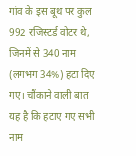गांव के इस बूथ पर कुल 992 रजिस्टर्ड वोटर थे, जिनमें से 340 नाम (लगभग 34%) हटा दिए गए। चौंकाने वाली बात यह है कि हटाए गए सभी नाम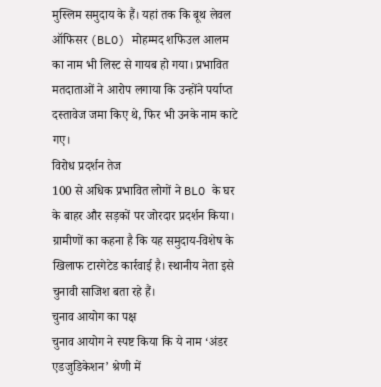मुस्लिम समुदाय के हैं। यहां तक कि बूथ लेवल ऑफिसर (BLO) मोहम्मद शफिउल आलम का नाम भी लिस्ट से गायब हो गया। प्रभावित मतदाताओं ने आरोप लगाया कि उन्होंने पर्याप्त दस्तावेज जमा किए थे, फिर भी उनके नाम काटे गए।
विरोध प्रदर्शन तेज
100 से अधिक प्रभावित लोगों ने BLO के घर के बाहर और सड़कों पर जोरदार प्रदर्शन किया। ग्रामीणों का कहना है कि यह समुदाय-विशेष के खिलाफ टारगेटेड कार्रवाई है। स्थानीय नेता इसे चुनावी साजिश बता रहे हैं।
चुनाव आयोग का पक्ष
चुनाव आयोग ने स्पष्ट किया कि ये नाम ‘अंडर एडजुडिकेशन’ श्रेणी में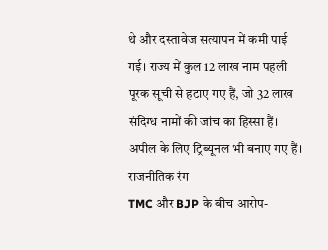थे और दस्तावेज सत्यापन में कमी पाई गई। राज्य में कुल 12 लाख नाम पहली पूरक सूची से हटाए गए हैं, जो 32 लाख संदिग्ध नामों की जांच का हिस्सा हैं। अपील के लिए ट्रिब्यूनल भी बनाए गए हैं।
राजनीतिक रंग
TMC और BJP के बीच आरोप-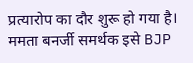प्रत्यारोप का दौर शुरू हो गया है। ममता बनर्जी समर्थक इसे BJP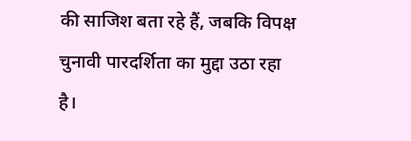की साजिश बता रहे हैं, जबकि विपक्ष चुनावी पारदर्शिता का मुद्दा उठा रहा है।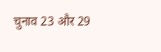चुनाव 23 और 29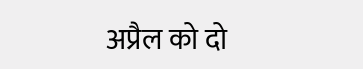अप्रैल को दो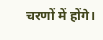चरणों में होंगे।